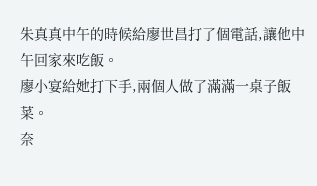朱真真中午的時候給廖世昌打了個電話,讓他中午回家來吃飯。
廖小宴給她打下手,兩個人做了滿滿一桌子飯菜。
奈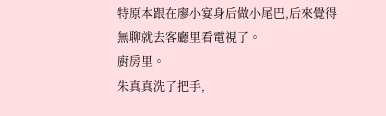特原本跟在廖小宴身后做小尾巴,后來覺得無聊就去客廳里看電視了。
廚房里。
朱真真洗了把手,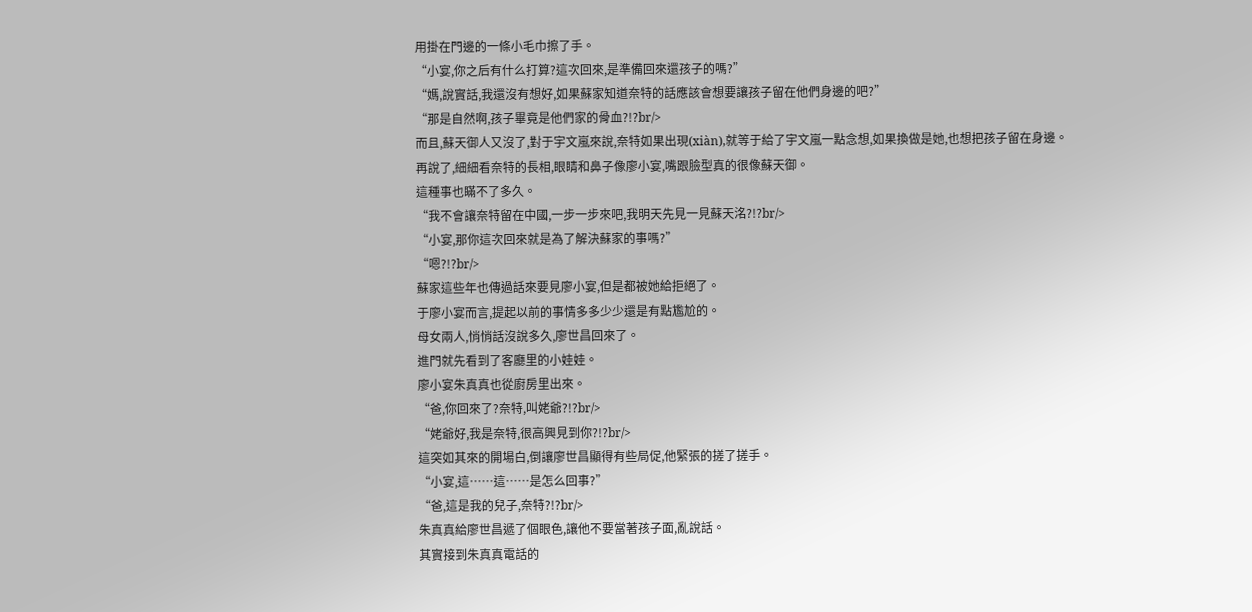用掛在門邊的一條小毛巾擦了手。
“小宴,你之后有什么打算?這次回來,是準備回來還孩子的嗎?”
“媽,說實話,我還沒有想好,如果蘇家知道奈特的話應該會想要讓孩子留在他們身邊的吧?”
“那是自然啊,孩子畢竟是他們家的骨血?!?br/>
而且,蘇天御人又沒了,對于宇文嵐來說,奈特如果出現(xiàn),就等于給了宇文嵐一點念想,如果換做是她,也想把孩子留在身邊。
再說了,細細看奈特的長相,眼睛和鼻子像廖小宴,嘴跟臉型真的很像蘇天御。
這種事也瞞不了多久。
“我不會讓奈特留在中國,一步一步來吧,我明天先見一見蘇天洺?!?br/>
“小宴,那你這次回來就是為了解決蘇家的事嗎?”
“嗯?!?br/>
蘇家這些年也傳過話來要見廖小宴,但是都被她給拒絕了。
于廖小宴而言,提起以前的事情多多少少還是有點尷尬的。
母女兩人,悄悄話沒說多久,廖世昌回來了。
進門就先看到了客廳里的小娃娃。
廖小宴朱真真也從廚房里出來。
“爸,你回來了?奈特,叫姥爺?!?br/>
“姥爺好,我是奈特,很高興見到你?!?br/>
這突如其來的開場白,倒讓廖世昌顯得有些局促,他緊張的搓了搓手。
“小宴,這……這……是怎么回事?”
“爸,這是我的兒子,奈特?!?br/>
朱真真給廖世昌遞了個眼色,讓他不要當著孩子面,亂說話。
其實接到朱真真電話的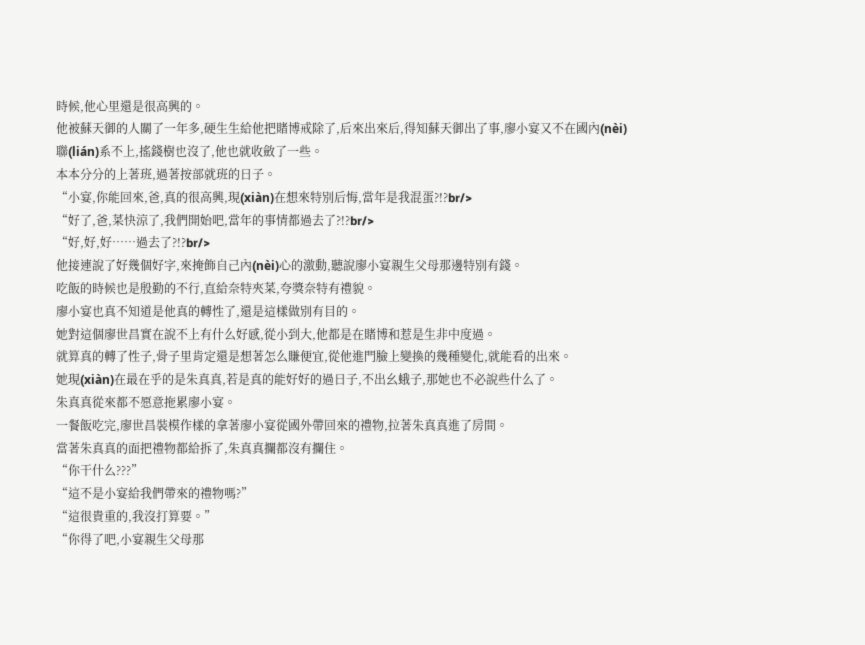時候,他心里還是很高興的。
他被蘇天御的人關了一年多,硬生生給他把賭博戒除了,后來出來后,得知蘇天御出了事,廖小宴又不在國內(nèi)聯(lián)系不上,搖錢樹也沒了,他也就收斂了一些。
本本分分的上著班,過著按部就班的日子。
“小宴,你能回來,爸,真的很高興,現(xiàn)在想來特別后悔,當年是我混蛋?!?br/>
“好了,爸,菜快涼了,我們開始吧,當年的事情都過去了?!?br/>
“好,好,好……過去了?!?br/>
他接連說了好幾個好字,來掩飾自己內(nèi)心的激動,聽說廖小宴親生父母那邊特別有錢。
吃飯的時候也是殷勤的不行,直給奈特夾菜,夸獎奈特有禮貌。
廖小宴也真不知道是他真的轉性了,還是這樣做別有目的。
她對這個廖世昌實在說不上有什么好感,從小到大,他都是在賭博和惹是生非中度過。
就算真的轉了性子,骨子里肯定還是想著怎么賺便宜,從他進門臉上變換的幾種變化,就能看的出來。
她現(xiàn)在最在乎的是朱真真,若是真的能好好的過日子,不出幺蛾子,那她也不必說些什么了。
朱真真從來都不愿意拖累廖小宴。
一餐飯吃完,廖世昌裝模作樣的拿著廖小宴從國外帶回來的禮物,拉著朱真真進了房間。
當著朱真真的面把禮物都給拆了,朱真真攔都沒有攔住。
“你干什么???”
“這不是小宴給我們帶來的禮物嗎?”
“這很貴重的,我沒打算要。”
“你得了吧,小宴親生父母那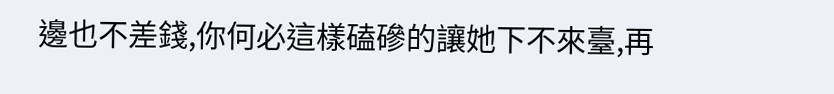邊也不差錢,你何必這樣磕磣的讓她下不來臺,再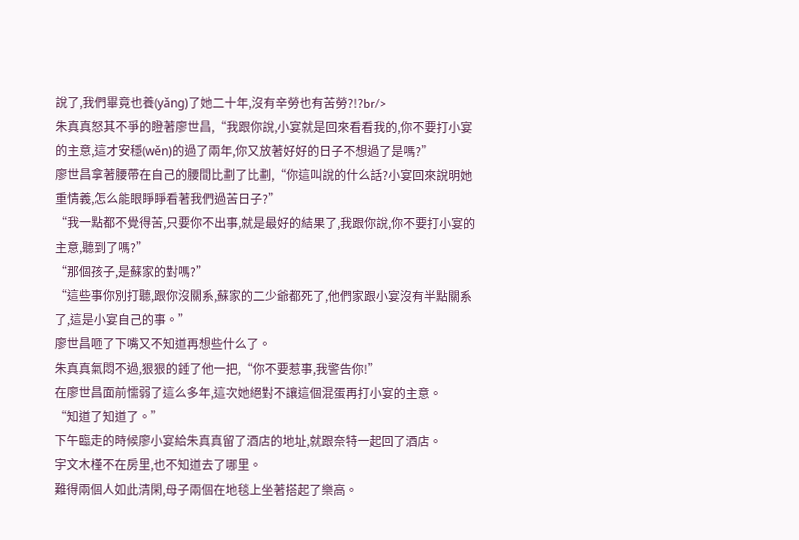說了,我們畢竟也養(yǎng)了她二十年,沒有辛勞也有苦勞?!?br/>
朱真真怒其不爭的瞪著廖世昌,“我跟你說,小宴就是回來看看我的,你不要打小宴的主意,這才安穩(wěn)的過了兩年,你又放著好好的日子不想過了是嗎?”
廖世昌拿著腰帶在自己的腰間比劃了比劃,“你這叫說的什么話?小宴回來說明她重情義,怎么能眼睜睜看著我們過苦日子?”
“我一點都不覺得苦,只要你不出事,就是最好的結果了,我跟你說,你不要打小宴的主意,聽到了嗎?”
“那個孩子,是蘇家的對嗎?”
“這些事你別打聽,跟你沒關系,蘇家的二少爺都死了,他們家跟小宴沒有半點關系了,這是小宴自己的事。”
廖世昌咂了下嘴又不知道再想些什么了。
朱真真氣悶不過,狠狠的錘了他一把,“你不要惹事,我警告你!”
在廖世昌面前懦弱了這么多年,這次她絕對不讓這個混蛋再打小宴的主意。
“知道了知道了。”
下午臨走的時候廖小宴給朱真真留了酒店的地址,就跟奈特一起回了酒店。
宇文木槿不在房里,也不知道去了哪里。
難得兩個人如此清閑,母子兩個在地毯上坐著搭起了樂高。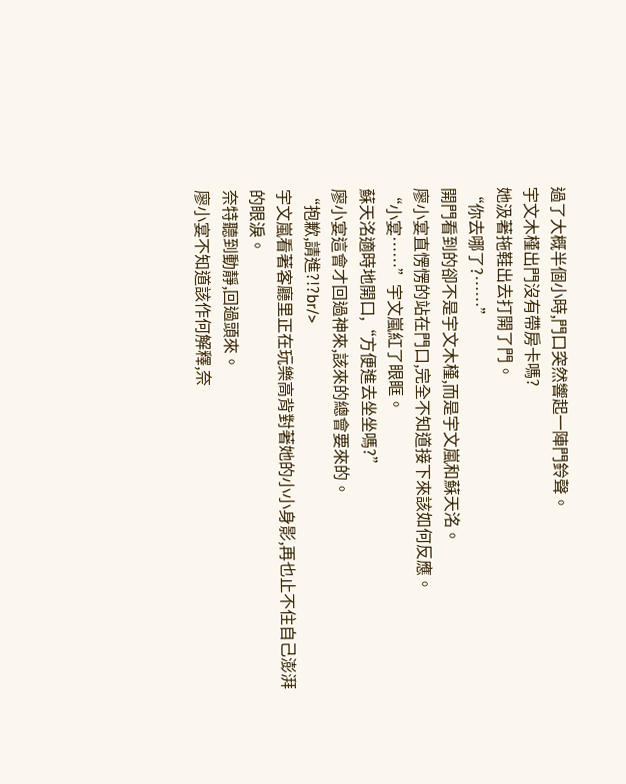過了大概半個小時,門口突然響起一陣門鈴聲。
宇文木槿出門沒有帶房卡嗎?
她汲著拖鞋出去打開了門。
“你去哪了?……”
開門看到的卻不是宇文木槿,而是宇文嵐和蘇天洺。
廖小宴直愣愣的站在門口,完全不知道接下來該如何反應。
“小宴……”宇文嵐紅了眼眶。
蘇天洺適時地開口,“方便進去坐坐嗎?”
廖小宴這會才回過神來,該來的總會要來的。
“抱歉,請進?!?br/>
宇文嵐看著客廳里正在玩樂高背對著她的小小身影,再也止不住自己澎湃的眼淚。
奈特聽到動靜,回過頭來。
廖小宴不知道該作何解釋,奈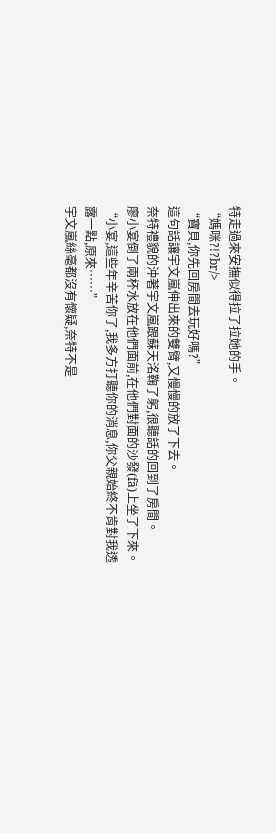特走過來安撫似得拉了拉她的手。
“媽咪?!?br/>
“寶貝,你先回房間去玩好嗎?”
這句話讓宇文嵐伸出來的雙臂,又慢慢的放了下去。
奈特禮貌的沖著宇文嵐跟蘇天洺鞠了躬,很聽話的回到了房間。
廖小宴倒了兩杯水放在他們面前,在他們對面的沙發(fā)上坐了下來。
“小宴,這些年辛苦你了,我多方打聽你的消息,你父親始終不肯對我透露一點,原來……”
宇文嵐絲毫都沒有懷疑,奈特不是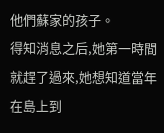他們蘇家的孩子。
得知消息之后,她第一時間就趕了過來,她想知道當年在島上到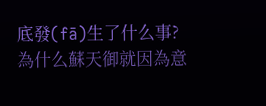底發(fā)生了什么事?
為什么蘇天御就因為意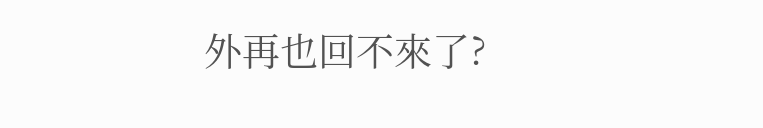外再也回不來了?